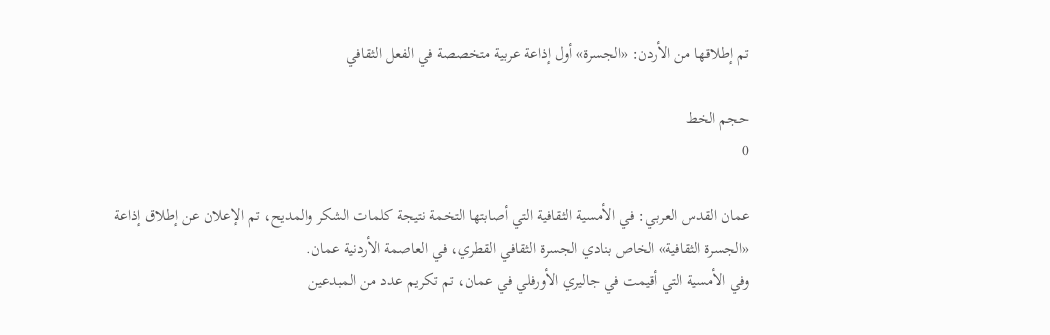تم إطلاقها من الأردن: «الجسرة» أول إذاعة عربية متخصصة في الفعل الثقافي

حجم الخط
0

عمان القدس العربي: في الأمسية الثقافية التي أصابتها التخمة نتيجة كلمات الشكر والمديح، تم الإعلان عن إطلاق إذاعة «الجسرة الثقافية» الخاص بنادي الجسرة الثقافي القطري، في العاصمة الأردنية عمان.
وفي الأمسية التي أقيمت في جاليري الأورفلي في عمان، تم تكريم عدد من المبدعين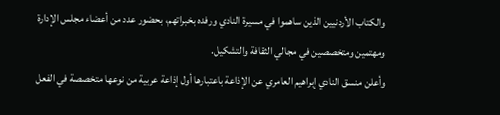والكتاب الأردنيين الذين ساهموا في مسيرة النادي ورفده بخبراتهم، بحضور عدد من أعضاء مجلس الإدارة ومهتمين ومتخصصين في مجالي الثقافة والتشكيل.
وأعلن منسق النادي إبراهيم العامري عن الإذاعة باعتبارها أول إذاعة عربية من نوعها متخصصة في الفعل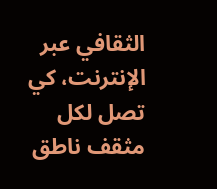الثقافي عبر الإنترنت، كي تصل لكل مثقف ناطق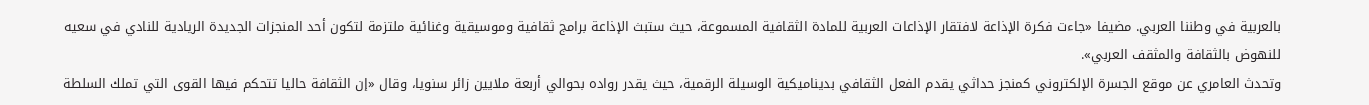بالعربية في وطننا العربي. مضيفا «جاءت فكرة الإذاعة لافتقار الإذاعات العربية للمادة الثقافية المسموعة، حيث ستبث الإذاعة برامج ثقافية وموسيقية وغنائية ملتزمة لتكون أحد المنجزات الجديدة الريادية للنادي في سعيه للنهوض بالثقافة والمثقف العربي».
وتحدث العامري عن موقع الجسرة الإلكتروني كمنجز حداثي يقدم الفعل الثقافي بديناميكية الوسيلة الرقمية، حيث يقدر رواده بحوالي أربعة ملايين زائر سنويا، وقال «إن الثقافة حاليا تتحكم فيها القوى التي تملك السلطة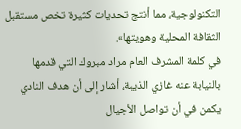التكنولوجية، مما أنتج تحديات كثيرة تخص مستقبل الثقافة المحلية وهويتها».
في كلمة المشرف العام مراد مبروك التي قدمها بالنيابة عنه غازي الذيبة، أشار إلى أن هدف النادي يكمن في أن تواصل الأجيال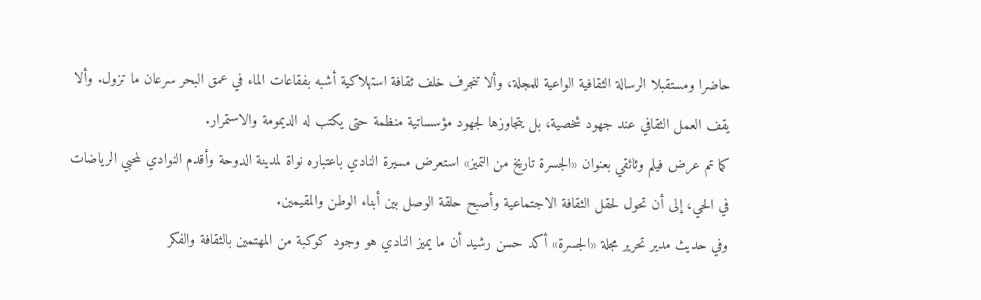حاضرا ومستقبلا الرسالة الثقافية الواعية للمجلة، وألا تنجرف خلف ثقافة استهلاكية أشبه بفقاعات الماء في عمق البحر سرعان ما تزول. وألا يقف العمل الثقافي عند جهود شخصية، بل يتجاوزها لجهود مؤسساتية منظمة حتى يكتب له الديمومة والاستمرار.
كما تم عرض فيلم وثائقي بعنوان «الجسرة تاريخ من التميز» استعرض مسيرة النادي باعتباره نواة لمدينة الدوحة وأقدم النوادي لمحبي الرياضات في الحي، إلى أن تحول لحقل الثقافة الاجتماعية وأصبح حلقة الوصل بين أبناء الوطن والمقيمين.
وفي حديث مدير تحرير مجلة «الجسرة» أكد حسن رشيد أن ما يميز النادي هو وجود كوكبة من المهتمين بالثقافة والفكر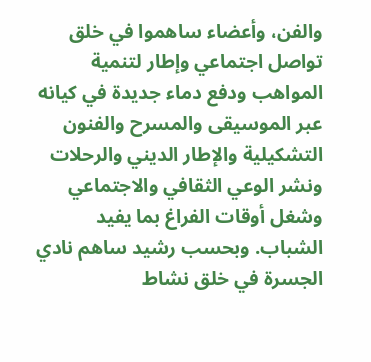والفن، وأعضاء ساهموا في خلق تواصل اجتماعي وإطار لتنمية المواهب ودفع دماء جديدة في كيانه عبر الموسيقى والمسرح والفنون التشكيلية والإطار الديني والرحلات ونشر الوعي الثقافي والاجتماعي وشغل أوقات الفراغ بما يفيد الشباب. وبحسب رشيد ساهم نادي الجسرة في خلق نشاط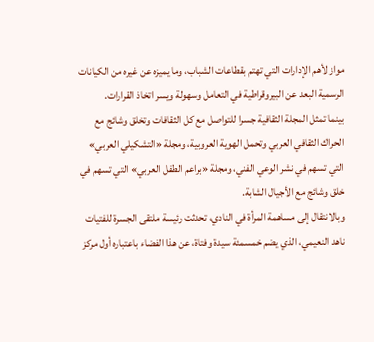مواز لأهم الإدارات التي تهتم بقطاعات الشباب، وما يميزه عن غيره من الكيانات الرسمية البعد عن البيروقراطية في التعامل وسهولة ويسر اتخاذ القرارات.
بينما تمثل المجلة الثقافية جسرا للتواصل مع كل الثقافات وتخلق وشائج مع الحراك الثقافي العربي وتحمل الهوية العروبية، ومجلة «التشكيلي العربي» التي تسهم في نشر الوعي الفني، ومجلة «براعم الطفل العربي» التي تسهم في خلق وشائج مع الأجيال الشابة.
وبالانتقال إلى مساهمة المرأة في النادي، تحدثت رئيسة ملتقى الجسرة للفتيات ناهد النعيمي، الذي يضم خمسمئة سيدة وفتاة، عن هذا الفضاء باعتباره أول مركز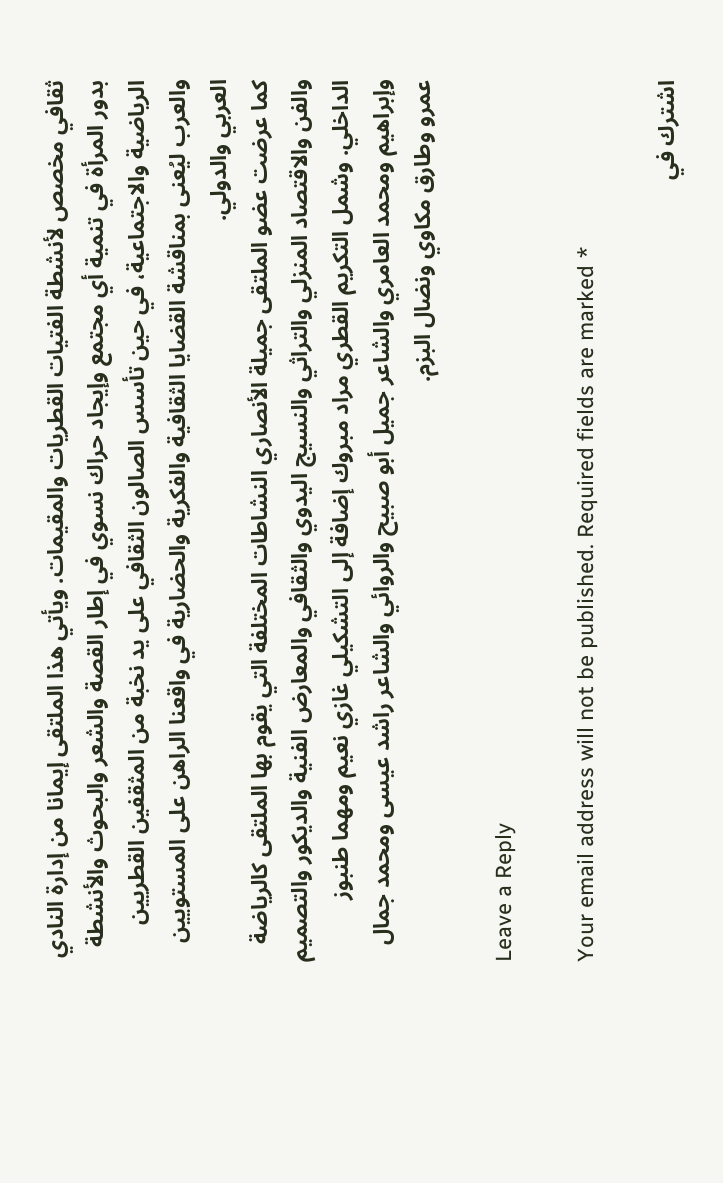ثقافي مخصص لأنشطة الفتيات القطريات والمقيمات. ويأتي هذا الملتقى إيمانا من إدارة النادي بدور المرأة في تنمية أي مجتمع وإيجاد حراك نسوي في إطار القصة والشعر والبحوث والأنشطة الرياضية والاجتماعية، في حين تأسس الصالون الثقافي على يد نخبة من المثقفين القطريين والعرب ليُعنى بمناقشة القضايا الثقافية والفكرية والحضارية في واقعنا الراهن على المستويين العربي والدولي.
كما عرضت عضو الملتقى جميلة الأنصاري النشاطات المختلفة التي يقوم بها الملتقى كالرياضة والفن والاقتصاد المنزلي والتراثي والنسيج اليدوي والثقافي والمعارض الفنية والديكور والتصميم الداخلي. وشمل التكريم القطري مراد مبروك إضافة إلى التشكيلي غازي نعيم ومهما طنبوز وإبراهيم ومحمد العامري والشاعر جميل أبو صبيح والروائي والشاعر راشد عيسى ومحمد جمال عمرو وطارق مكاوي ونضال البزم.

Leave a Reply

Your email address will not be published. Required fields are marked *

اشترك في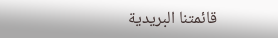قائمتنا البريدية